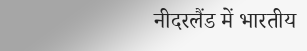नीदरलैंड में भारतीय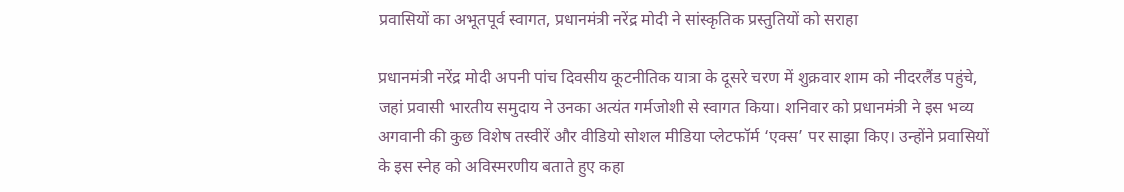प्रवासियों का अभूतपूर्व स्वागत, प्रधानमंत्री नरेंद्र मोदी ने सांस्कृतिक प्रस्तुतियों को सराहा

प्रधानमंत्री नरेंद्र मोदी अपनी पांच दिवसीय कूटनीतिक यात्रा के दूसरे चरण में शुक्रवार शाम को नीदरलैंड पहुंचे, जहां प्रवासी भारतीय समुदाय ने उनका अत्यंत गर्मजोशी से स्वागत किया। शनिवार को प्रधानमंत्री ने इस भव्य अगवानी की कुछ विशेष तस्वीरें और वीडियो सोशल मीडिया प्लेटफॉर्म ‘एक्स’ पर साझा किए। उन्होंने प्रवासियों के इस स्नेह को अविस्मरणीय बताते हुए कहा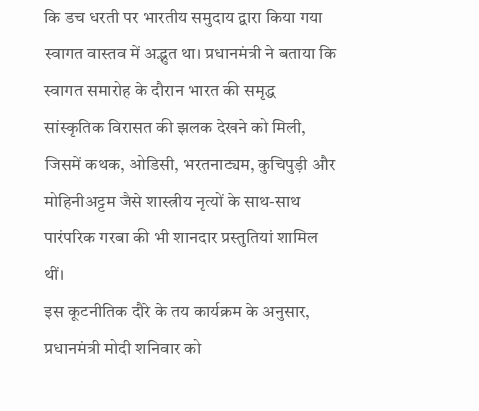कि डच धरती पर भारतीय समुदाय द्वारा किया गया स्वागत वास्तव में अद्भुत था। प्रधानमंत्री ने बताया कि स्वागत समारोह के दौरान भारत की समृद्ध सांस्कृतिक विरासत की झलक देखने को मिली, जिसमें कथक, ओडिसी, भरतनाट्यम, कुचिपुड़ी और मोहिनीअट्टम जैसे शास्त्रीय नृत्यों के साथ-साथ पारंपरिक गरबा की भी शानदार प्रस्तुतियां शामिल थीं।
इस कूटनीतिक दौरे के तय कार्यक्रम के अनुसार, प्रधानमंत्री मोदी शनिवार को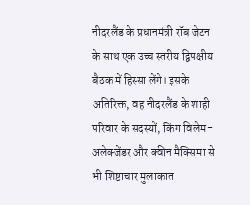नीदरलैंड के प्रधानमंत्री रॉब जेटन के साथ एक उच्च स्तरीय द्विपक्षीय बैठक में हिस्सा लेंगे। इसके अतिरिक्त, वह नीदरलैंड के शाही परिवार के सदस्यों, किंग विलेम-अलेक्जेंडर और क्वीन मैक्सिमा से भी शिष्टाचार मुलाकात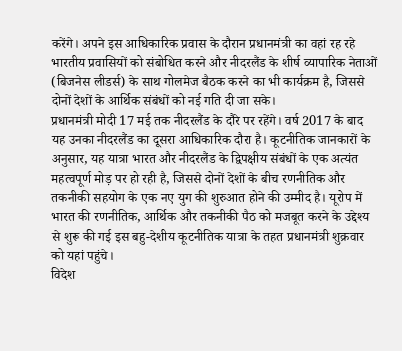करेंगे। अपने इस आधिकारिक प्रवास के दौरान प्रधानमंत्री का वहां रह रहे भारतीय प्रवासियों को संबोधित करने और नीदरलैंड के शीर्ष व्यापारिक नेताओं (बिजनेस लीडर्स) के साथ गोलमेज बैठक करने का भी कार्यक्रम है, जिससे दोनों देशों के आर्थिक संबंधों को नई गति दी जा सके।
प्रधानमंत्री मोदी 17 मई तक नीदरलैंड के दौरे पर रहेंगे। वर्ष 2017 के बाद यह उनका नीदरलैंड का दूसरा आधिकारिक दौरा है। कूटनीतिक जानकारों के अनुसार, यह यात्रा भारत और नीदरलैंड के द्विपक्षीय संबंधों के एक अत्यंत महत्वपूर्ण मोड़ पर हो रही है, जिससे दोनों देशों के बीच रणनीतिक और तकनीकी सहयोग के एक नए युग की शुरुआत होने की उम्मीद है। यूरोप में भारत की रणनीतिक, आर्थिक और तकनीकी पैठ को मजबूत करने के उद्देश्य से शुरू की गई इस बहु-देशीय कूटनीतिक यात्रा के तहत प्रधानमंत्री शुक्रवार को यहां पहुंचे।
विदेश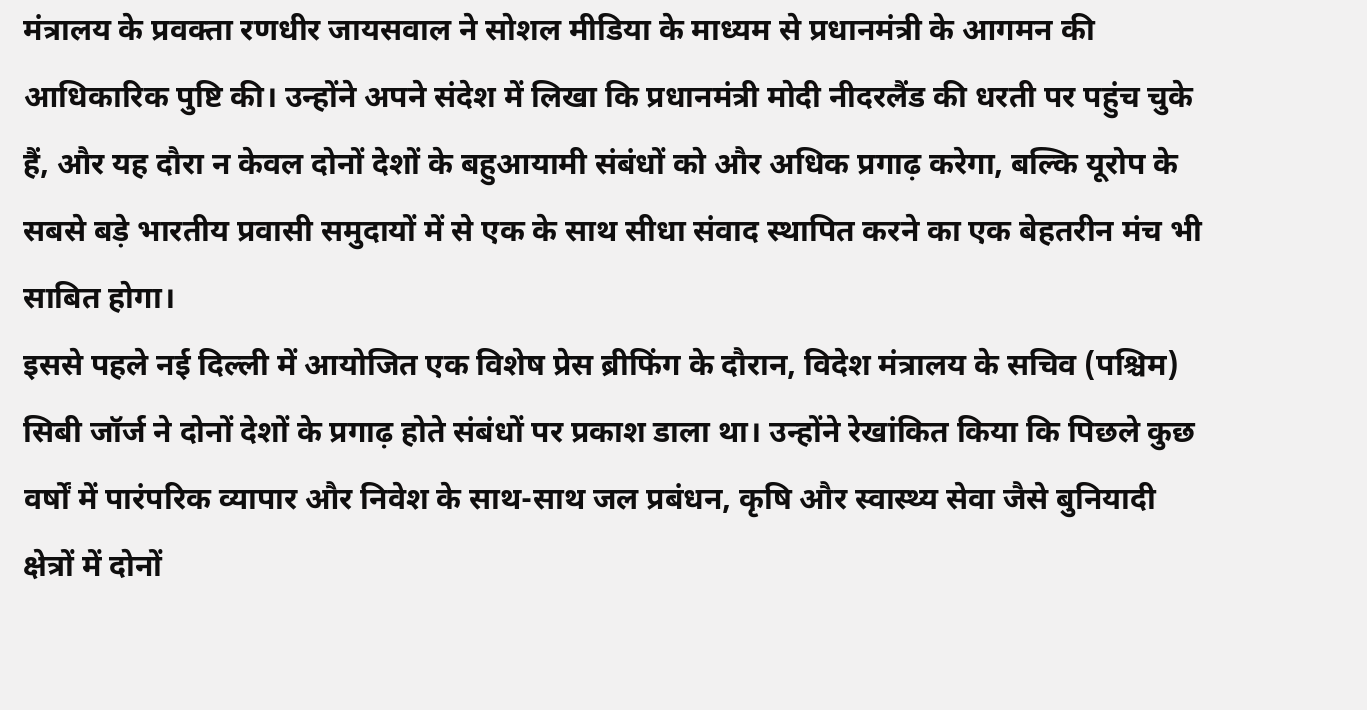मंत्रालय के प्रवक्ता रणधीर जायसवाल ने सोशल मीडिया के माध्यम से प्रधानमंत्री के आगमन की आधिकारिक पुष्टि की। उन्होंने अपने संदेश में लिखा कि प्रधानमंत्री मोदी नीदरलैंड की धरती पर पहुंच चुके हैं, और यह दौरा न केवल दोनों देशों के बहुआयामी संबंधों को और अधिक प्रगाढ़ करेगा, बल्कि यूरोप के सबसे बड़े भारतीय प्रवासी समुदायों में से एक के साथ सीधा संवाद स्थापित करने का एक बेहतरीन मंच भी साबित होगा।
इससे पहले नई दिल्ली में आयोजित एक विशेष प्रेस ब्रीफिंग के दौरान, विदेश मंत्रालय के सचिव (पश्चिम) सिबी जॉर्ज ने दोनों देशों के प्रगाढ़ होते संबंधों पर प्रकाश डाला था। उन्होंने रेखांकित किया कि पिछले कुछ वर्षों में पारंपरिक व्यापार और निवेश के साथ-साथ जल प्रबंधन, कृषि और स्वास्थ्य सेवा जैसे बुनियादी क्षेत्रों में दोनों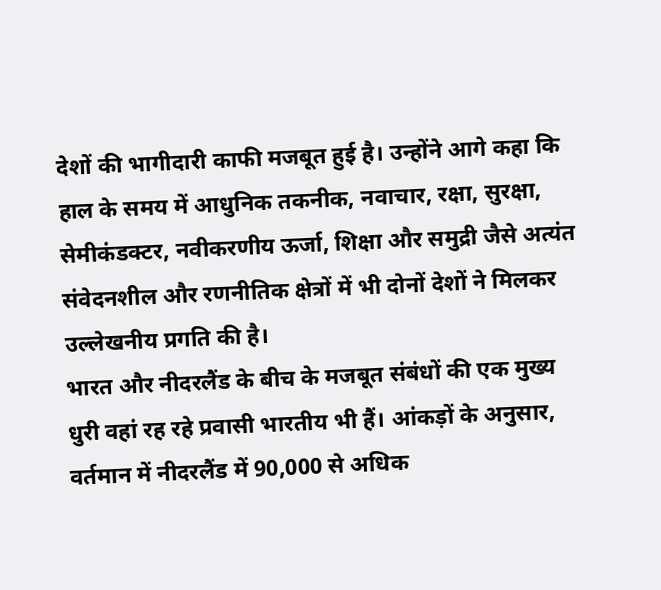देशों की भागीदारी काफी मजबूत हुई है। उन्होंने आगे कहा कि हाल के समय में आधुनिक तकनीक, नवाचार, रक्षा, सुरक्षा, सेमीकंडक्टर, नवीकरणीय ऊर्जा, शिक्षा और समुद्री जैसे अत्यंत संवेदनशील और रणनीतिक क्षेत्रों में भी दोनों देशों ने मिलकर उल्लेखनीय प्रगति की है।
भारत और नीदरलैंड के बीच के मजबूत संबंधों की एक मुख्य धुरी वहां रह रहे प्रवासी भारतीय भी हैं। आंकड़ों के अनुसार, वर्तमान में नीदरलैंड में 90,000 से अधिक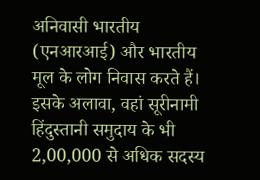अनिवासी भारतीय (एनआरआई) और भारतीय मूल के लोग निवास करते हैं। इसके अलावा, वहां सूरीनामी हिंदुस्तानी समुदाय के भी 2,00,000 से अधिक सदस्य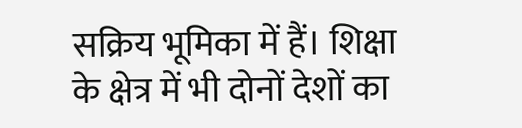सक्रिय भूमिका में हैं। शिक्षा के क्षेत्र में भी दोनों देशों का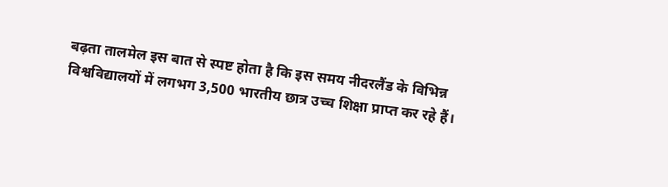बढ़ता तालमेल इस बात से स्पष्ट होता है कि इस समय नीदरलैंड के विभिन्न विश्वविद्यालयों में लगभग 3,500 भारतीय छात्र उच्च शिक्षा प्राप्त कर रहे हैं।